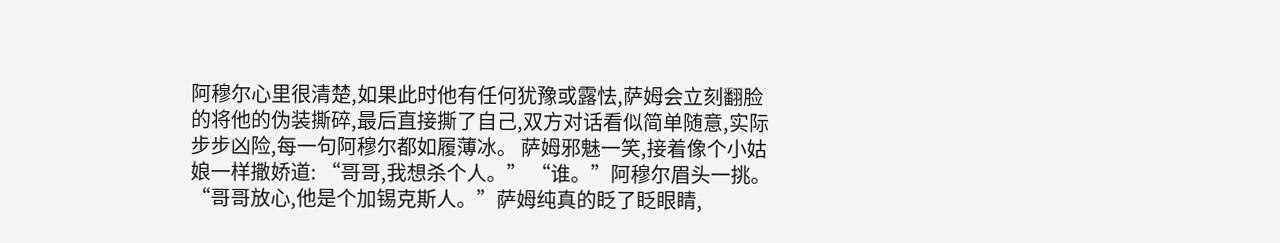阿穆尔心里很清楚,如果此时他有任何犹豫或露怯,萨姆会立刻翻脸的将他的伪装撕碎,最后直接撕了自己,双方对话看似简单随意,实际步步凶险,每一句阿穆尔都如履薄冰。 萨姆邪魅一笑,接着像个小姑娘一样撒娇道: “哥哥,我想杀个人。” “谁。”阿穆尔眉头一挑。 “哥哥放心,他是个加锡克斯人。”萨姆纯真的眨了眨眼睛,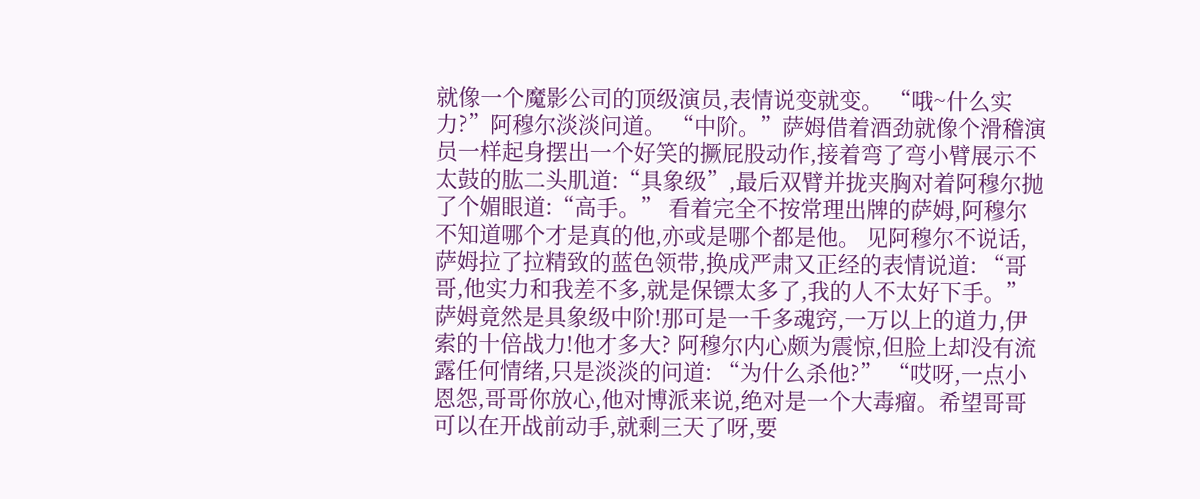就像一个魔影公司的顶级演员,表情说变就变。 “哦~什么实力?”阿穆尔淡淡问道。 “中阶。”萨姆借着酒劲就像个滑稽演员一样起身摆出一个好笑的撅屁股动作,接着弯了弯小臂展示不太鼓的肱二头肌道:“具象级”,最后双臂并拢夹胸对着阿穆尔抛了个媚眼道:“高手。” 看着完全不按常理出牌的萨姆,阿穆尔不知道哪个才是真的他,亦或是哪个都是他。 见阿穆尔不说话,萨姆拉了拉精致的蓝色领带,换成严肃又正经的表情说道: “哥哥,他实力和我差不多,就是保镖太多了,我的人不太好下手。” 萨姆竟然是具象级中阶!那可是一千多魂窍,一万以上的道力,伊索的十倍战力!他才多大? 阿穆尔内心颇为震惊,但脸上却没有流露任何情绪,只是淡淡的问道: “为什么杀他?” “哎呀,一点小恩怨,哥哥你放心,他对博派来说,绝对是一个大毒瘤。希望哥哥可以在开战前动手,就剩三天了呀,要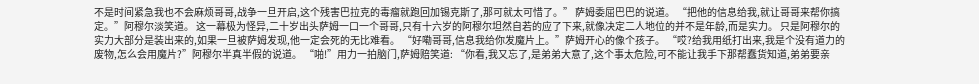不是时间紧急我也不会麻烦哥哥,战争一旦开启,这个残害巴拉克的毒瘤就跑回加锡克斯了,那可就太可惜了。” 萨姆委屈巴巴的说道。 “把他的信息给我,就让哥哥来帮你搞定。”阿穆尔淡笑道。 这一幕极为怪异,二十岁出头萨姆一口一个哥哥,只有十六岁的阿穆尔坦然自若的应了下来,就像决定二人地位的并不是年龄,而是实力。 只是阿穆尔的实力大部分是装出来的,如果一旦被萨姆发现,他一定会死的无比难看。 “好嘞哥哥,信息我给你发魔片上。”萨姆开心的像个孩子。 “哎?给我用纸打出来,我是个没有道力的废物,怎么会用魔片?”阿穆尔半真半假的说道。 “啪!”用力一拍脑门,萨姆赔笑道: “你看,我又忘了,是弟弟大意了,这个事太危险,可不能让我手下那帮蠢货知道,弟弟要亲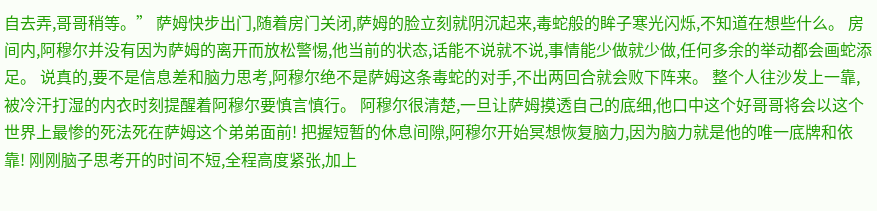自去弄,哥哥稍等。” 萨姆快步出门,随着房门关闭,萨姆的脸立刻就阴沉起来,毒蛇般的眸子寒光闪烁,不知道在想些什么。 房间内,阿穆尔并没有因为萨姆的离开而放松警惕,他当前的状态,话能不说就不说,事情能少做就少做,任何多余的举动都会画蛇添足。 说真的,要不是信息差和脑力思考,阿穆尔绝不是萨姆这条毒蛇的对手,不出两回合就会败下阵来。 整个人往沙发上一靠,被冷汗打湿的内衣时刻提醒着阿穆尔要慎言慎行。 阿穆尔很清楚,一旦让萨姆摸透自己的底细,他口中这个好哥哥将会以这个世界上最惨的死法死在萨姆这个弟弟面前! 把握短暂的休息间隙,阿穆尔开始冥想恢复脑力,因为脑力就是他的唯一底牌和依靠! 刚刚脑子思考开的时间不短,全程高度紧张,加上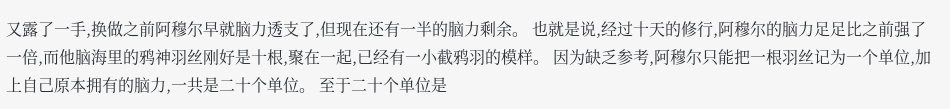又露了一手,换做之前阿穆尔早就脑力透支了,但现在还有一半的脑力剩余。 也就是说,经过十天的修行,阿穆尔的脑力足足比之前强了一倍,而他脑海里的鸦神羽丝刚好是十根,聚在一起,已经有一小截鸦羽的模样。 因为缺乏参考,阿穆尔只能把一根羽丝记为一个单位,加上自己原本拥有的脑力,一共是二十个单位。 至于二十个单位是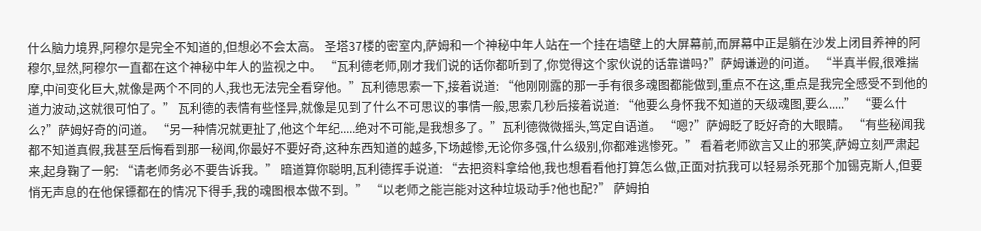什么脑力境界,阿穆尔是完全不知道的,但想必不会太高。 圣塔37楼的密室内,萨姆和一个神秘中年人站在一个挂在墙壁上的大屏幕前,而屏幕中正是躺在沙发上闭目养神的阿穆尔,显然,阿穆尔一直都在这个神秘中年人的监视之中。 “瓦利德老师,刚才我们说的话你都听到了,你觉得这个家伙说的话靠谱吗?”萨姆谦逊的问道。 “半真半假,很难揣摩,中间变化巨大,就像是两个不同的人,我也无法完全看穿他。”瓦利德思索一下,接着说道: “他刚刚露的那一手有很多魂图都能做到,重点不在这,重点是我完全感受不到他的道力波动,这就很可怕了。” 瓦利德的表情有些怪异,就像是见到了什么不可思议的事情一般,思索几秒后接着说道: “他要么身怀我不知道的天级魂图,要么.....” “要么什么?”萨姆好奇的问道。 “另一种情况就更扯了,他这个年纪.....绝对不可能,是我想多了。”瓦利德微微摇头,笃定自语道。 “嗯?”萨姆眨了眨好奇的大眼睛。 “有些秘闻我都不知道真假,我甚至后悔看到那一秘闻,你最好不要好奇,这种东西知道的越多,下场越惨,无论你多强,什么级别,你都难逃惨死。” 看着老师欲言又止的邪笑,萨姆立刻严肃起来,起身鞠了一躬: “请老师务必不要告诉我。” 暗道算你聪明,瓦利德挥手说道: “去把资料拿给他,我也想看看他打算怎么做,正面对抗我可以轻易杀死那个加锡克斯人,但要悄无声息的在他保镖都在的情况下得手,我的魂图根本做不到。” “以老师之能岂能对这种垃圾动手?他也配?” 萨姆拍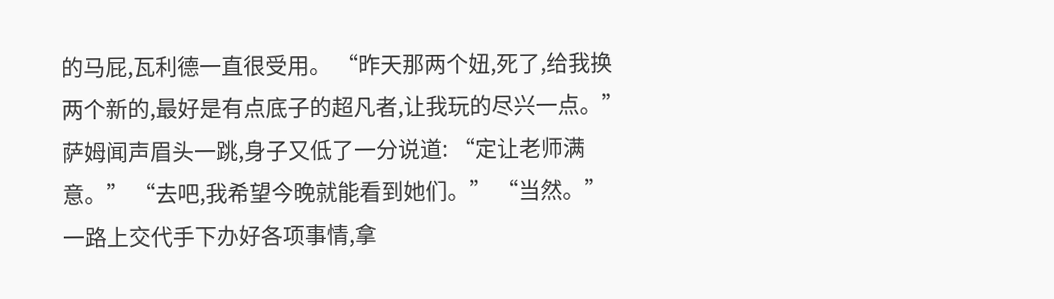的马屁,瓦利德一直很受用。 “昨天那两个妞,死了,给我换两个新的,最好是有点底子的超凡者,让我玩的尽兴一点。” 萨姆闻声眉头一跳,身子又低了一分说道: “定让老师满意。” “去吧,我希望今晚就能看到她们。” “当然。” 一路上交代手下办好各项事情,拿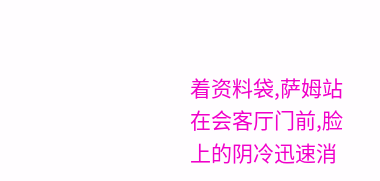着资料袋,萨姆站在会客厅门前,脸上的阴冷迅速消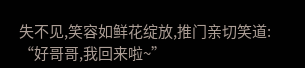失不见,笑容如鲜花绽放,推门亲切笑道: “好哥哥,我回来啦~”